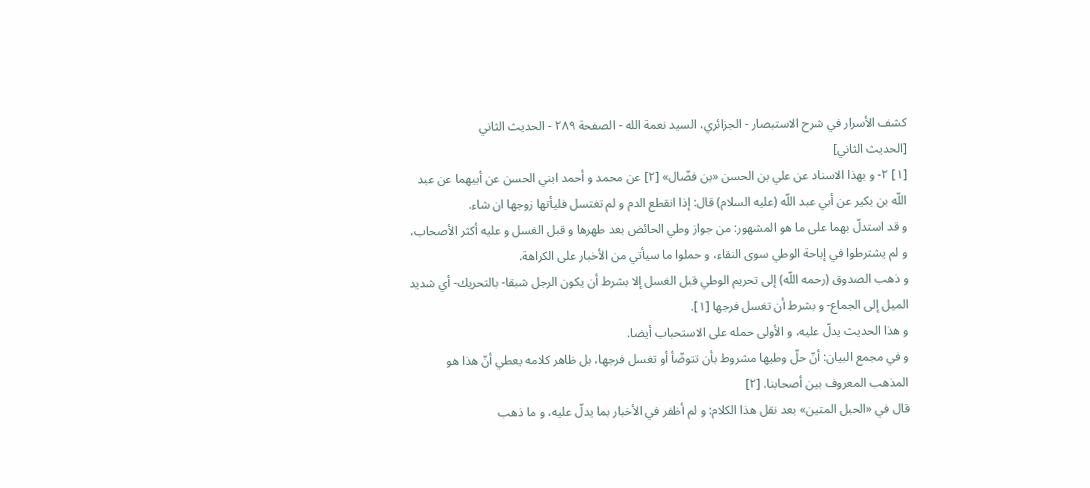كشف الأسرار في شرح الاستبصار - الجزائري، السيد نعمة الله - الصفحة ٢٨٩ - الحديث الثاني
[الحديث الثاني]
[١] ٢- و بهذا الاسناد عن علي بن الحسن «بن فضّال» [٢] عن محمد و أحمد ابني الحسن عن أبيهما عن عبد اللّه بن بكير عن أبي عبد اللّه (عليه السلام) قال: إذا انقطع الدم و لم تغتسل فليأتها زوجها ان شاء.
و قد استدلّ بهما على ما هو المشهور: من جواز وطي الحائض بعد طهرها و قبل الغسل و عليه أكثر الأصحاب، و لم يشترطوا في إباحة الوطي سوى النقاء، و حملوا ما سيأتي من الأخبار على الكراهة.
و ذهب الصدوق (رحمه اللّه) إلى تحريم الوطي قبل الغسل إلا بشرط أن يكون الرجل شبقا- بالتحريك- أي شديد الميل إلى الجماع- و بشرط أن تغسل فرجها [١].
و هذا الحديث يدلّ عليه، و الأولى حمله على الاستحباب أيضا.
و في مجمع البيان: أنّ حلّ وطيها مشروط بأن تتوضّأ أو تغسل فرجها، بل ظاهر كلامه يعطي أنّ هذا هو المذهب المعروف بين أصحابنا. [٢]
قال في «الحبل المتين» بعد نقل هذا الكلام: و لم أظفر في الأخبار بما يدلّ عليه، و ما ذهب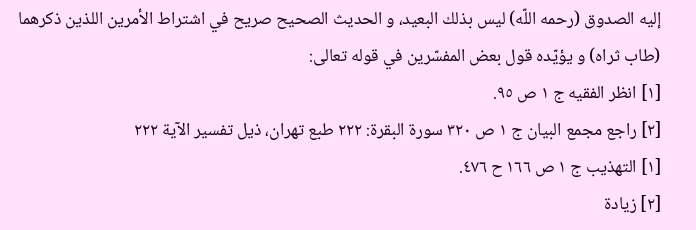إليه الصدوق (رحمه اللّه) ليس بذلك البعيد، و الحديث الصحيح صريح في اشتراط الأمرين اللذين ذكرهما (طاب ثراه) و يؤيّده قول بعض المفسّرين في قوله تعالى:
[١] انظر الفقيه ج ١ ص ٩٥.
[٢] راجع مجمع البيان ج ١ ص ٣٢٠ سورة البقرة: ٢٢٢ طبع تهران، ذيل تفسير الآية ٢٢٢
[١] التهذيب ج ١ ص ١٦٦ ح ٤٧٦.
[٢] زيادة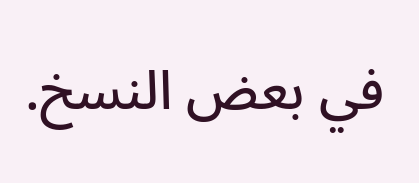في بعض النسخ.